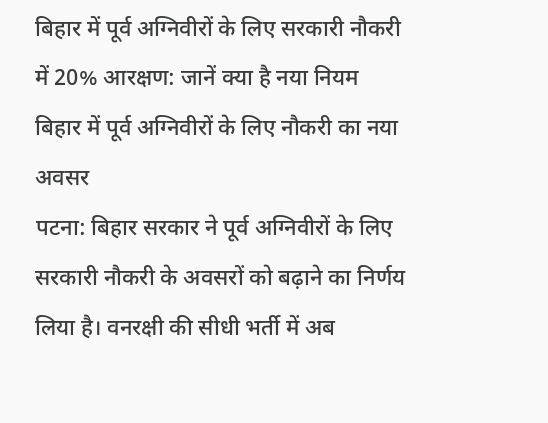बिहार में पूर्व अग्निवीरों के लिए सरकारी नौकरी में 20% आरक्षण: जानें क्या है नया नियम
बिहार में पूर्व अग्निवीरों के लिए नौकरी का नया अवसर
पटना: बिहार सरकार ने पूर्व अग्निवीरों के लिए सरकारी नौकरी के अवसरों को बढ़ाने का निर्णय लिया है। वनरक्षी की सीधी भर्ती में अब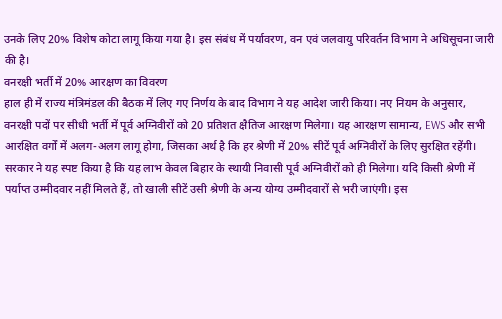उनके लिए 20% विशेष कोटा लागू किया गया है। इस संबंध में पर्यावरण, वन एवं जलवायु परिवर्तन विभाग ने अधिसूचना जारी की है।
वनरक्षी भर्ती में 20% आरक्षण का विवरण
हाल ही में राज्य मंत्रिमंडल की बैठक में लिए गए निर्णय के बाद विभाग ने यह आदेश जारी किया। नए नियम के अनुसार, वनरक्षी पदों पर सीधी भर्ती में पूर्व अग्निवीरों को 20 प्रतिशत क्षैतिज आरक्षण मिलेगा। यह आरक्षण सामान्य, EWS और सभी आरक्षित वर्गों में अलग-अलग लागू होगा, जिसका अर्थ है कि हर श्रेणी में 20% सीटें पूर्व अग्निवीरों के लिए सुरक्षित रहेंगी।
सरकार ने यह स्पष्ट किया है कि यह लाभ केवल बिहार के स्थायी निवासी पूर्व अग्निवीरों को ही मिलेगा। यदि किसी श्रेणी में पर्याप्त उम्मीदवार नहीं मिलते हैं, तो खाली सीटें उसी श्रेणी के अन्य योग्य उम्मीदवारों से भरी जाएंगी। इस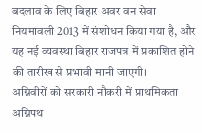बदलाव के लिए बिहार अवर वन सेवा नियमावली 2013 में संशोधन किया गया है, और यह नई व्यवस्था बिहार राजपत्र में प्रकाशित होने की तारीख से प्रभावी मानी जाएगी।
अग्निवीरों को सरकारी नौकरी में प्राथमिकता
अग्निपथ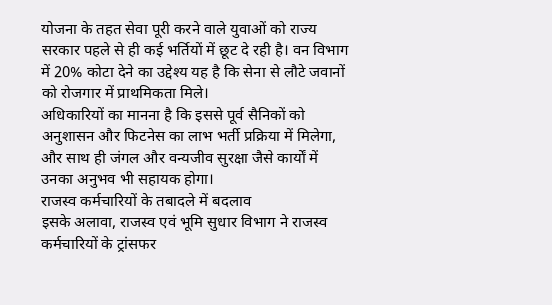योजना के तहत सेवा पूरी करने वाले युवाओं को राज्य सरकार पहले से ही कई भर्तियों में छूट दे रही है। वन विभाग में 20% कोटा देने का उद्देश्य यह है कि सेना से लौटे जवानों को रोजगार में प्राथमिकता मिले।
अधिकारियों का मानना है कि इससे पूर्व सैनिकों को अनुशासन और फिटनेस का लाभ भर्ती प्रक्रिया में मिलेगा, और साथ ही जंगल और वन्यजीव सुरक्षा जैसे कार्यों में उनका अनुभव भी सहायक होगा।
राजस्व कर्मचारियों के तबादले में बदलाव
इसके अलावा, राजस्व एवं भूमि सुधार विभाग ने राजस्व कर्मचारियों के ट्रांसफर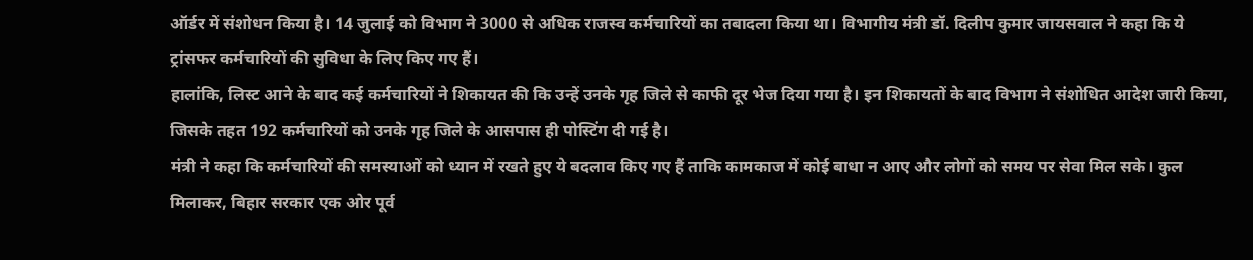ऑर्डर में संशोधन किया है। 14 जुलाई को विभाग ने 3000 से अधिक राजस्व कर्मचारियों का तबादला किया था। विभागीय मंत्री डॉ. दिलीप कुमार जायसवाल ने कहा कि ये ट्रांसफर कर्मचारियों की सुविधा के लिए किए गए हैं।
हालांकि, लिस्ट आने के बाद कई कर्मचारियों ने शिकायत की कि उन्हें उनके गृह जिले से काफी दूर भेज दिया गया है। इन शिकायतों के बाद विभाग ने संशोधित आदेश जारी किया, जिसके तहत 192 कर्मचारियों को उनके गृह जिले के आसपास ही पोस्टिंग दी गई है।
मंत्री ने कहा कि कर्मचारियों की समस्याओं को ध्यान में रखते हुए ये बदलाव किए गए हैं ताकि कामकाज में कोई बाधा न आए और लोगों को समय पर सेवा मिल सके। कुल मिलाकर, बिहार सरकार एक ओर पूर्व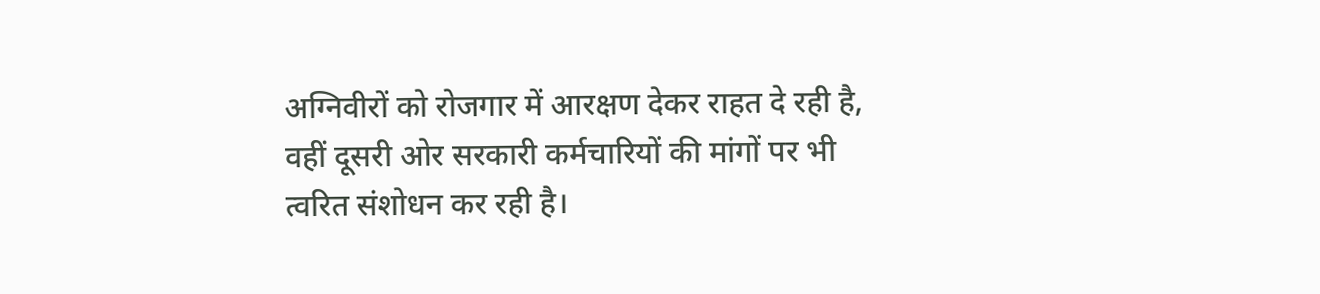अग्निवीरों को रोजगार में आरक्षण देकर राहत दे रही है, वहीं दूसरी ओर सरकारी कर्मचारियों की मांगों पर भी त्वरित संशोधन कर रही है।